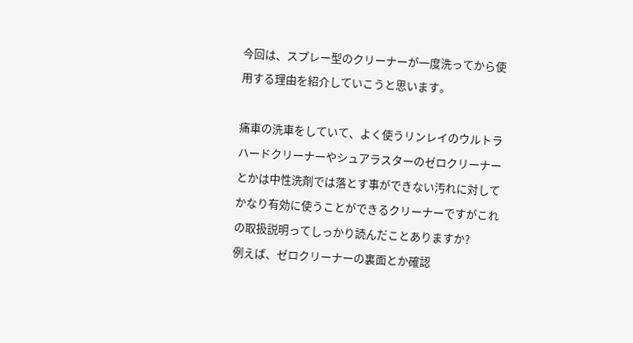今回は、スプレー型のクリーナーが一度洗ってから使用する理由を紹介していこうと思います。

痛車の洗車をしていて、よく使うリンレイのウルトラハードクリーナーやシュアラスターのゼロクリーナーとかは中性洗剤では落とす事ができない汚れに対してかなり有効に使うことができるクリーナーですがこれの取扱説明ってしっかり読んだことありますか?
例えば、ゼロクリーナーの裏面とか確認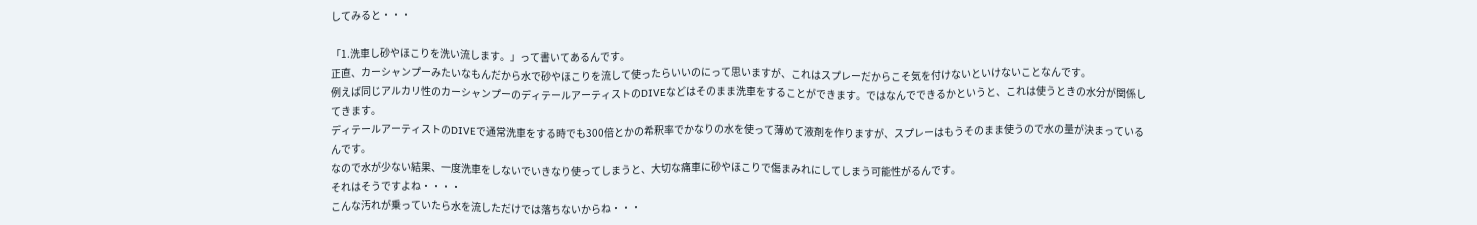してみると・・・

「1.洗車し砂やほこりを洗い流します。」って書いてあるんです。
正直、カーシャンプーみたいなもんだから水で砂やほこりを流して使ったらいいのにって思いますが、これはスプレーだからこそ気を付けないといけないことなんです。
例えば同じアルカリ性のカーシャンプーのディテールアーティストのDIVEなどはそのまま洗車をすることができます。ではなんでできるかというと、これは使うときの水分が関係してきます。
ディテールアーティストのDIVEで通常洗車をする時でも300倍とかの希釈率でかなりの水を使って薄めて液剤を作りますが、スプレーはもうそのまま使うので水の量が決まっているんです。
なので水が少ない結果、一度洗車をしないでいきなり使ってしまうと、大切な痛車に砂やほこりで傷まみれにしてしまう可能性がるんです。
それはそうですよね・・・・
こんな汚れが乗っていたら水を流しただけでは落ちないからね・・・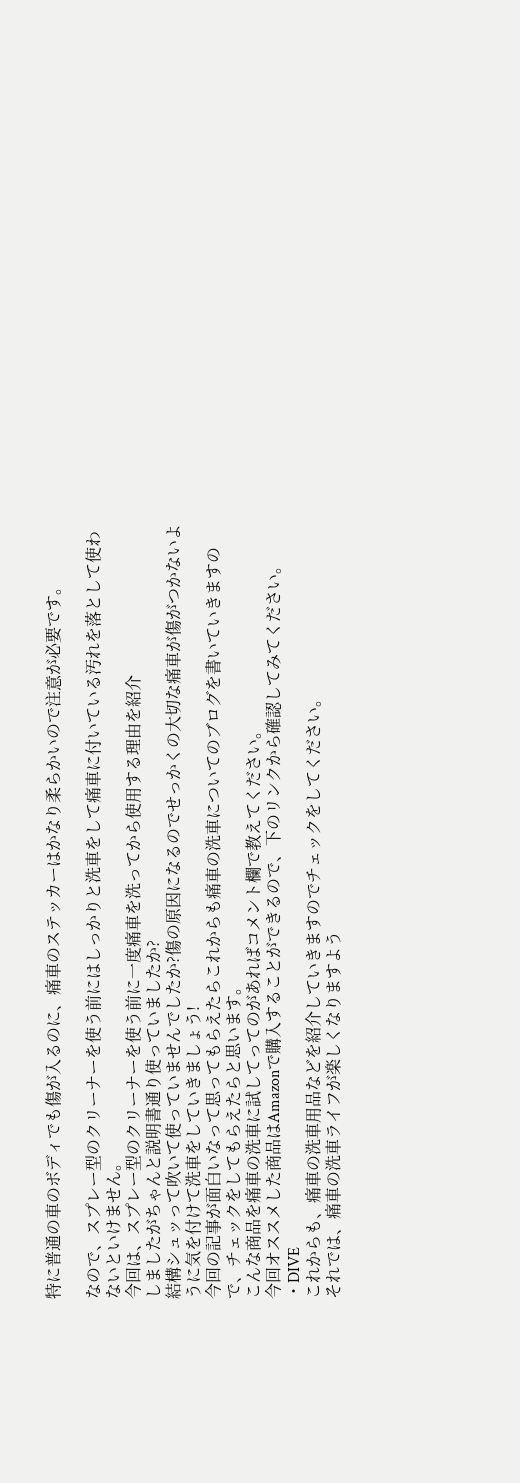特に普通の車のボディでも傷が入るのに、痛車のステッカーはかなり柔らかいので注意が必要です。

なので、スプレー型のクリーナーを使う前にはしっかりと洗車をして痛車に付いている汚れを落として使わないといけません。
今回は、スプレー型のクリーナーを使う前に一度痛車を洗ってから使用する理由を紹介
しましたがちゃんと説明書通り使っていましたか?
結構シュッって吹いて使っていませんでしたか?傷の原因になるのでせっかくの大切な痛車が傷がつかないように気を付けて洗車をしていきましょう!
今回の記事が面白いなって思ってもらえたらこれからも痛車の洗車についてのブログを書いていきますので、チェックをしてもらえたらと思います。
こんな商品を痛車の洗車に試してってのがあればコメント欄で教えてください。
今回オススメした商品はAmazonで購入することができるので、下のリンクから確認してみてください。
・DIVE
これからも、痛車の洗車用品などを紹介していきますのでチェックをしてください。
それでは、痛車の洗車ライフが楽しくなりますよう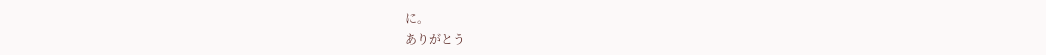に。
ありがとう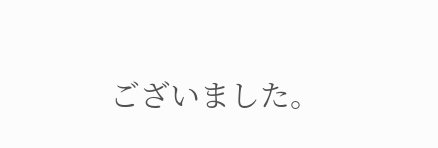ございました。